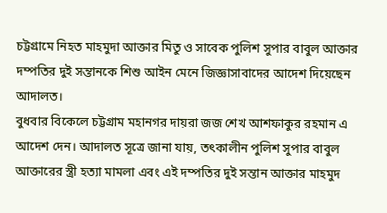চট্টগ্রামে নিহত মাহমুদা আক্তার মিতু ও সাবেক পুলিশ সুপার বাবুল আক্তার দম্পতির দুই সন্তানকে শিশু আইন মেনে জিজ্ঞাসাবাদের আদেশ দিয়েছেন আদালত।
বুধবার বিকেলে চট্টগ্রাম মহানগর দায়রা জজ শেখ আশফাকুর রহমান এ আদেশ দেন। আদালত সূত্রে জানা যায়, তৎকালীন পুলিশ সুপার বাবুল আক্তারের স্ত্রী হত্যা মামলা এবং এই দম্পতির দুই সন্তান আক্তার মাহমুদ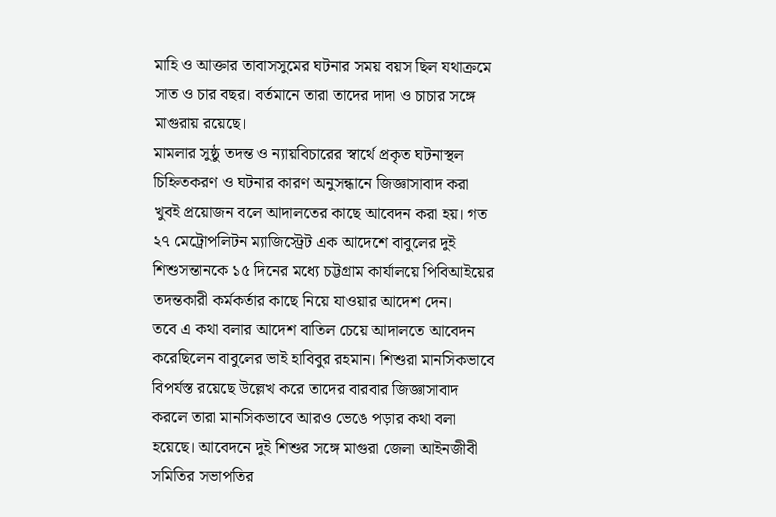মাহি ও আক্তার তাবাসসুমের ঘটনার সময় বয়স ছিল যথাক্রমে সাত ও চার বছর। বর্তমানে তারা তাদের দাদা ও চাচার সঙ্গে মাগুরায় রয়েছে।
মামলার সুষ্ঠু তদন্ত ও ন্যায়বিচারের স্বার্থে প্রকৃত ঘটনাস্থল চিহ্নিতকরণ ও ঘটনার কারণ অনুসন্ধানে জিজ্ঞাসাবাদ করা খুবই প্রয়োজন বলে আদালতের কাছে আবেদন করা হয়। গত ২৭ মেট্রোপলিটন ম্যাজিস্ট্রেট এক আদেশে বাবুলের দুই শিশুসন্তানকে ১৫ দিনের মধ্যে চট্টগ্রাম কার্যালয়ে পিবিআইয়ের তদন্তকারী কর্মকর্তার কাছে নিয়ে যাওয়ার আদেশ দেন।
তবে এ কথা বলার আদেশ বাতিল চেয়ে আদালতে আবেদন করেছিলেন বাবুলের ভাই হাবিবুর রহমান। শিশুরা মানসিকভাবে বিপর্যস্ত রয়েছে উল্লেখ করে তাদের বারবার জিজ্ঞাসাবাদ করলে তারা মানসিকভাবে আরও ভেঙে পড়ার কথা বলা হয়েছে। আবেদনে দুই শিশুর সঙ্গে মাগুরা জেলা আইনজীবী সমিতির সভাপতির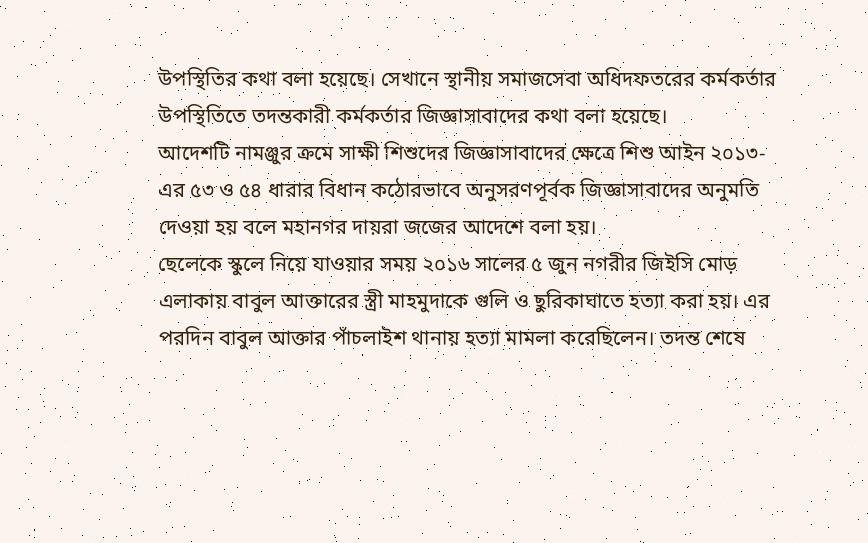উপস্থিতির কথা বলা হয়েছে। সেখানে স্থানীয় সমাজসেবা অধিদফতরের কর্মকর্তার উপস্থিতিতে তদন্তকারী কর্মকর্তার জিজ্ঞাসাবাদের কথা বলা হয়েছে।
আদেশটি নামঞ্জুর ক্রমে সাক্ষী শিশুদের জিজ্ঞাসাবাদের ক্ষেত্রে শিশু আইন ২০১৩-এর ৫৩ ও ৫৪ ধারার বিধান কঠোরভাবে অনুসরণপূর্বক জিজ্ঞাসাবাদের অনুমতি দেওয়া হয় বলে মহানগর দায়রা জজের আদেশে বলা হয়।
ছেলেকে স্কুলে নিয়ে যাওয়ার সময় ২০১৬ সালের ৫ জুন নগরীর জিইসি মোড় এলাকায় বাবুল আক্তারের স্ত্রী মাহমুদাকে গুলি ও ছুরিকাঘাতে হত্যা করা হয়। এর পরদিন বাবুল আক্তার পাঁচলাইশ থানায় হত্যা মামলা করেছিলেন। তদন্ত শেষে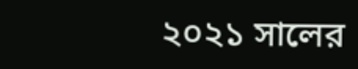২০২১ সালের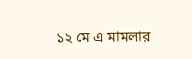১২ মে এ মামলার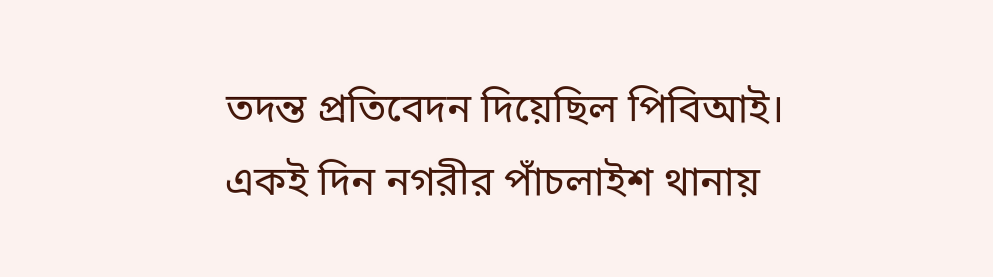তদন্ত প্রতিবেদন দিয়েছিল পিবিআই। একই দিন নগরীর পাঁচলাইশ থানায়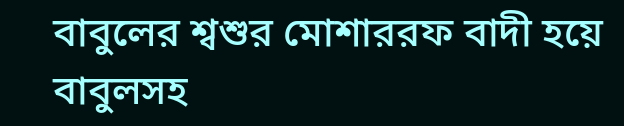বাবুলের শ্বশুর মোশাররফ বাদী হয়ে বাবুলসহ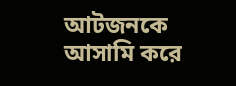আটজনকে আসামি করে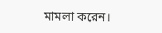মামলা করেন।